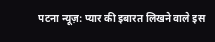पटना न्यूज़: प्यार की इबारत लिखने वाले इस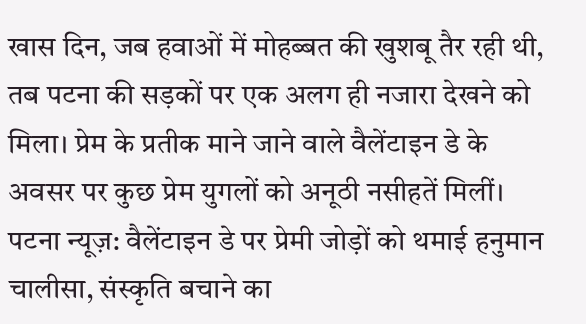खास दिन, जब हवाओं में मोहब्बत की खुशबू तैर रही थी, तब पटना की सड़कों पर एक अलग ही नजारा देखने को मिला। प्रेम के प्रतीक माने जाने वाले वैलेंटाइन डे के अवसर पर कुछ प्रेम युगलों को अनूठी नसीहतें मिलीं।
पटना न्यूज़: वैलेंटाइन डे पर प्रेमी जोड़ों को थमाई हनुमान चालीसा, संस्कृति बचाने का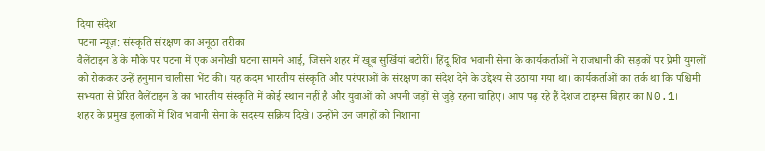दिया संदेश
पटना न्यूज़: संस्कृति संरक्षण का अनूठा तरीका
वैलेंटाइन डे के मौके पर पटना में एक अनोखी घटना सामने आई, जिसने शहर में खूब सुर्खियां बटोरीं। हिंदू शिव भवानी सेना के कार्यकर्ताओं ने राजधानी की सड़कों पर प्रेमी युगलों को रोककर उन्हें हनुमान चालीसा भेंट की। यह कदम भारतीय संस्कृति और परंपराओं के संरक्षण का संदेश देने के उद्देश्य से उठाया गया था। कार्यकर्ताओं का तर्क था कि पश्चिमी सभ्यता से प्रेरित वैलेंटाइन डे का भारतीय संस्कृति में कोई स्थान नहीं है और युवाओं को अपनी जड़ों से जुड़े रहना चाहिए। आप पढ़ रहे हैं देशज टाइम्स बिहार का N0.1।
शहर के प्रमुख इलाकों में शिव भवानी सेना के सदस्य सक्रिय दिखे। उन्होंने उन जगहों को निशाना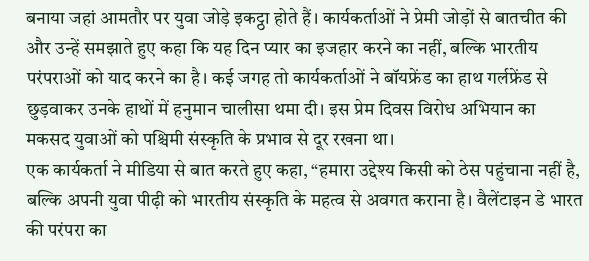बनाया जहां आमतौर पर युवा जोड़े इकट्ठा होते हैं। कार्यकर्ताओं ने प्रेमी जोड़ों से बातचीत की और उन्हें समझाते हुए कहा कि यह दिन प्यार का इजहार करने का नहीं, बल्कि भारतीय परंपराओं को याद करने का है। कई जगह तो कार्यकर्ताओं ने बॉयफ्रेंड का हाथ गर्लफ्रेंड से छुड़वाकर उनके हाथों में हनुमान चालीसा थमा दी। इस प्रेम दिवस विरोध अभियान का मकसद युवाओं को पश्चिमी संस्कृति के प्रभाव से दूर रखना था।
एक कार्यकर्ता ने मीडिया से बात करते हुए कहा, “हमारा उद्देश्य किसी को ठेस पहुंचाना नहीं है, बल्कि अपनी युवा पीढ़ी को भारतीय संस्कृति के महत्व से अवगत कराना है। वैलेंटाइन डे भारत की परंपरा का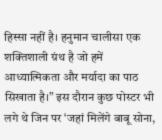हिस्सा नहीं है। हनुमान चालीसा एक शक्तिशाली ग्रंथ है जो हमें आध्यात्मिकता और मर्यादा का पाठ सिखाता है।” इस दौरान कुछ पोस्टर भी लगे थे जिन पर ‘जहां मिलेंगे बाबू सोना,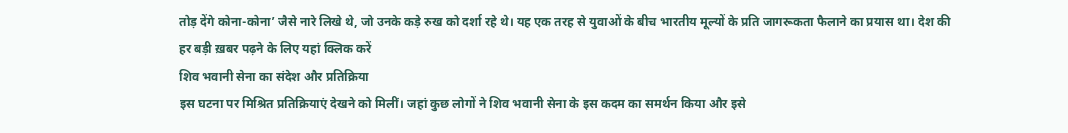तोड़ देंगे कोना-कोना’ जैसे नारे लिखे थे, जो उनके कड़े रुख को दर्शा रहे थे। यह एक तरह से युवाओं के बीच भारतीय मूल्यों के प्रति जागरूकता फैलाने का प्रयास था। देश की हर बड़ी ख़बर पढ़ने के लिए यहां क्लिक करें
शिव भवानी सेना का संदेश और प्रतिक्रिया
इस घटना पर मिश्रित प्रतिक्रियाएं देखने को मिलीं। जहां कुछ लोगों ने शिव भवानी सेना के इस कदम का समर्थन किया और इसे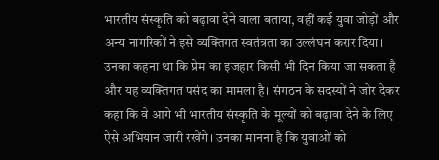भारतीय संस्कृति को बढ़ावा देने वाला बताया, वहीं कई युवा जोड़ों और अन्य नागरिकों ने इसे व्यक्तिगत स्वतंत्रता का उल्लंघन करार दिया। उनका कहना था कि प्रेम का इजहार किसी भी दिन किया जा सकता है और यह व्यक्तिगत पसंद का मामला है। संगठन के सदस्यों ने जोर देकर कहा कि वे आगे भी भारतीय संस्कृति के मूल्यों को बढ़ावा देने के लिए ऐसे अभियान जारी रखेंगे। उनका मानना है कि युवाओं को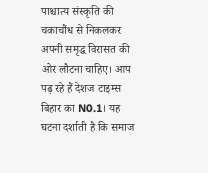पाश्चात्य संस्कृति की चकाचौंध से निकलकर अपनी समृद्ध विरासत की ओर लौटना चाहिए। आप पढ़ रहे हैं देशज टाइम्स बिहार का N0.1। यह घटना दर्शाती है कि समाज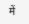में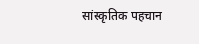सांस्कृतिक पहचान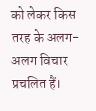को लेकर किस तरह के अलग-अलग विचार प्रचलित हैं।